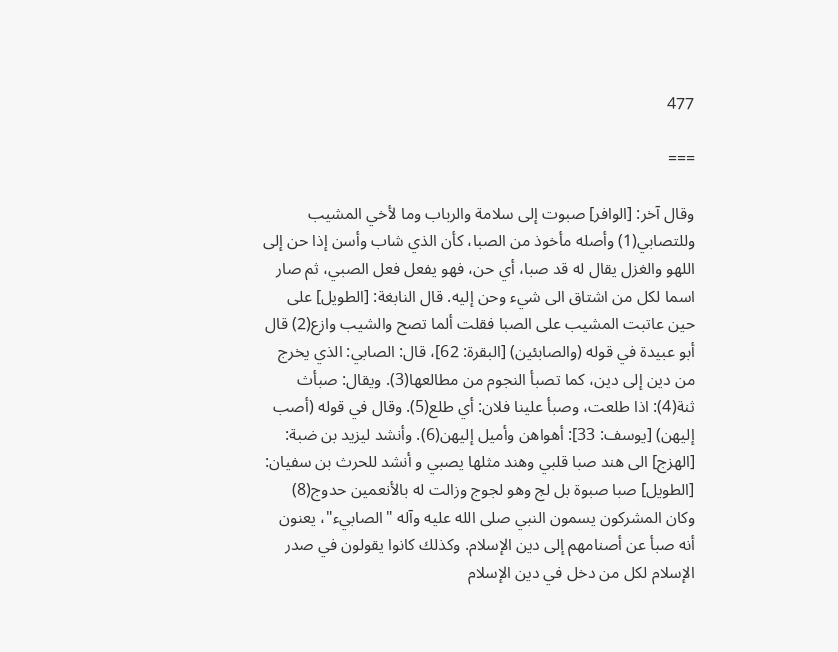477

===

وقال آخر: [الوافر] صبوت إلى سلامة والرباب وما لأخي المشيب وللتصابي(1) وأصله مأخوذ من الصبا، كأن الذي شاب وأسن إذا حن إلى اللهو والغزل يقال له قد صبا، أي حن، فهو يفعل فعل الصبي، ثم صار اسما لكل من اشتاق الى شيء وحن إليه. قال النابغة: [الطويل] على حين عاتبت المشيب على الصبا فقلت ألما تصح والشيب وازع(2) قال أبو عبيدة في قوله (والصابئين) [البقرة: 62]، قال: الصابي: الذي يخرج من دين إلى دين، كما تصبأ النجوم من مطالعها(3). ويقال: صبأث ثنة(4): اذا طلعت، وصبأ علينا فلان: أي طلع(5). وقال في قوله (أصب إليهن) [يوسف: 33]: أهواهن وأميل إليهن(6). وأنشد ليزيد بن ضبة: [الهزج] الى هند صبا قلبي وهند مثلها يصبي و أنشد للحرث بن سفيان: [الطويل] صبا صبوة بل لج وهو لجوج وزالت له بالأنعمين حدوج(8) وكان المشركون يسمون النبي صلى الله عليه وآله "الصابيء"، يعنون أنه صبأ عن أصنامهم إلى دين الإسلام. وكذلك كانوا يقولون في صدر الإسلام لكل من دخل في دين الإسلام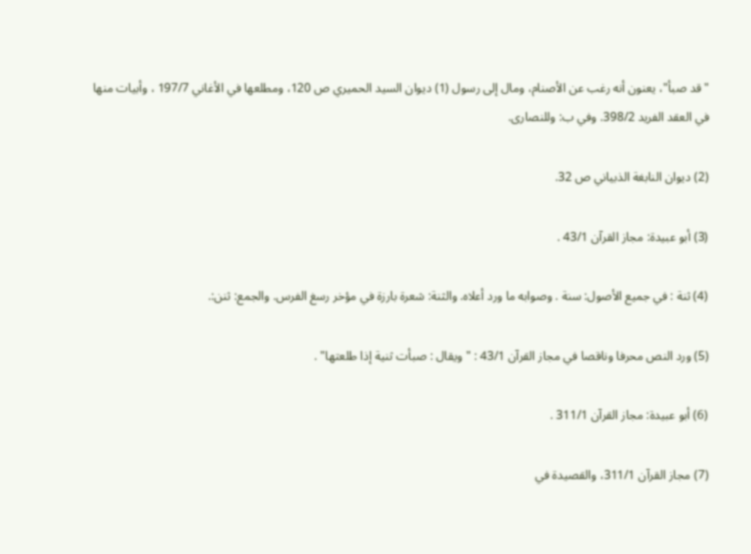"قد صبأ"، يعنون أنه رغب عن الأصنام، ومال إلى رسول (1) ديوان السيد الحميري ص 120، ومطلعها في الأغاني 197/7 ، وأبيات منها في العقد الفريد 398/2. وفي ب: وللنصارى.

(2) ديوان النابغة الذبياني ص 32.

(3) أبو عبيدة: مجاز القرآن 43/1 .

(4) ثنة : في جميع الأصول: سنة . وصوابه ما ورد أعلاه. والثنة: شعرة بارزة في مؤخر رسغ الفرس. والجمع: ثنن:.

(5) ورد النص محرفا وناقصا في مجاز القرآن 43/1 : "ويقال : صبأت ثنية إذا طلعتها" .

(6) أبو عبيدة: مجاز القرآن 311/1 .

(7) مجاز القرآن 311/1، والقصيدة في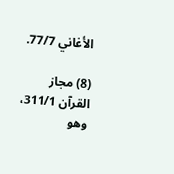الأغاني 77/7.

(8) مجاز القرآن 311/1، وهو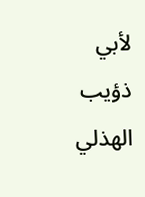لأبي ذؤيب الهذلي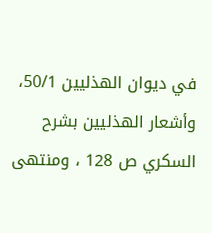في ديوان الهذليين 50/1، وأشعار الهذليين بشرح السكري ص 128 ، ومنتهى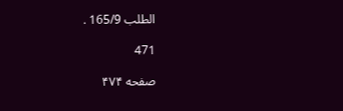الطلب 165/9 .

471

صفحه ۴۷۴